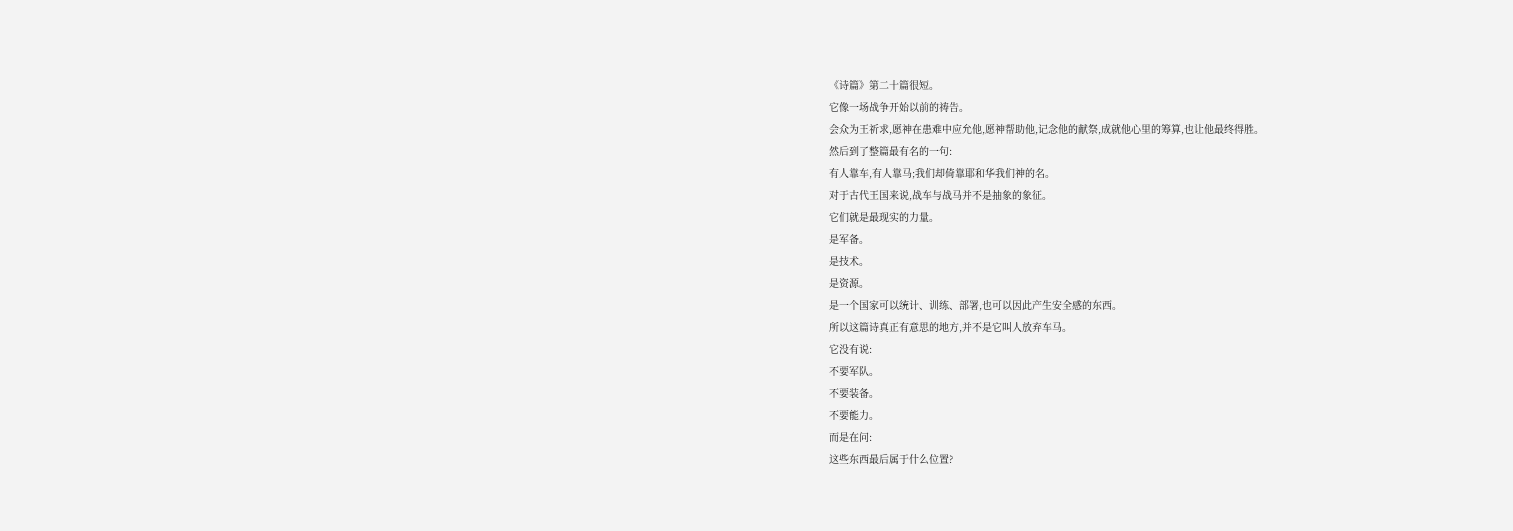《诗篇》第二十篇很短。
它像一场战争开始以前的祷告。
会众为王祈求,愿神在患难中应允他,愿神帮助他,记念他的献祭,成就他心里的筹算,也让他最终得胜。
然后到了整篇最有名的一句:
有人靠车,有人靠马;我们却倚靠耶和华我们神的名。
对于古代王国来说,战车与战马并不是抽象的象征。
它们就是最现实的力量。
是军备。
是技术。
是资源。
是一个国家可以统计、训练、部署,也可以因此产生安全感的东西。
所以这篇诗真正有意思的地方,并不是它叫人放弃车马。
它没有说:
不要军队。
不要装备。
不要能力。
而是在问:
这些东西最后属于什么位置?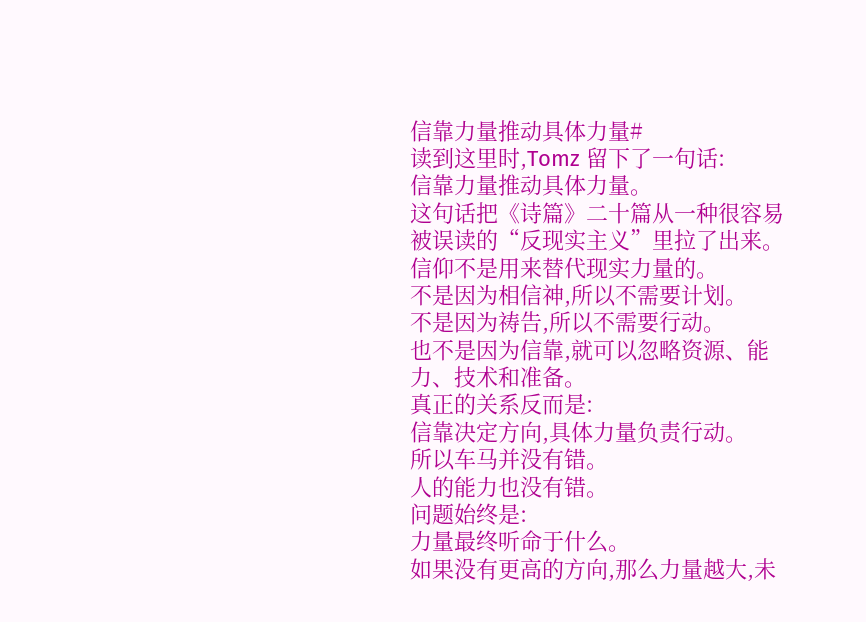信靠力量推动具体力量#
读到这里时,Tomz 留下了一句话:
信靠力量推动具体力量。
这句话把《诗篇》二十篇从一种很容易被误读的“反现实主义”里拉了出来。
信仰不是用来替代现实力量的。
不是因为相信神,所以不需要计划。
不是因为祷告,所以不需要行动。
也不是因为信靠,就可以忽略资源、能力、技术和准备。
真正的关系反而是:
信靠决定方向,具体力量负责行动。
所以车马并没有错。
人的能力也没有错。
问题始终是:
力量最终听命于什么。
如果没有更高的方向,那么力量越大,未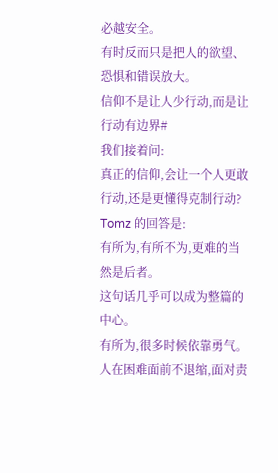必越安全。
有时反而只是把人的欲望、恐惧和错误放大。
信仰不是让人少行动,而是让行动有边界#
我们接着问:
真正的信仰,会让一个人更敢行动,还是更懂得克制行动?
Tomz 的回答是:
有所为,有所不为,更难的当然是后者。
这句话几乎可以成为整篇的中心。
有所为,很多时候依靠勇气。
人在困难面前不退缩,面对责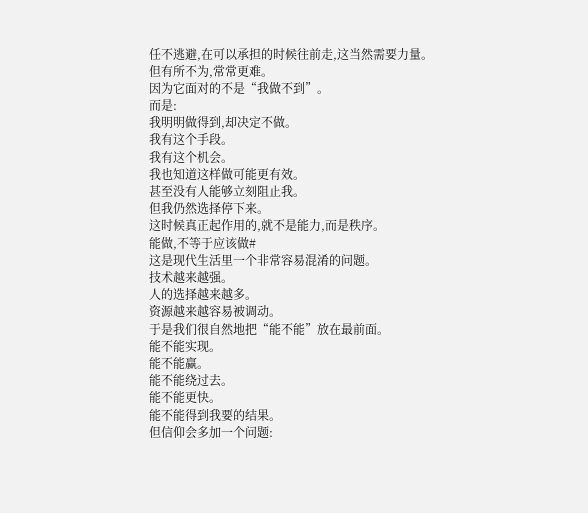任不逃避,在可以承担的时候往前走,这当然需要力量。
但有所不为,常常更难。
因为它面对的不是“我做不到”。
而是:
我明明做得到,却决定不做。
我有这个手段。
我有这个机会。
我也知道这样做可能更有效。
甚至没有人能够立刻阻止我。
但我仍然选择停下来。
这时候真正起作用的,就不是能力,而是秩序。
能做,不等于应该做#
这是现代生活里一个非常容易混淆的问题。
技术越来越强。
人的选择越来越多。
资源越来越容易被调动。
于是我们很自然地把“能不能”放在最前面。
能不能实现。
能不能赢。
能不能绕过去。
能不能更快。
能不能得到我要的结果。
但信仰会多加一个问题: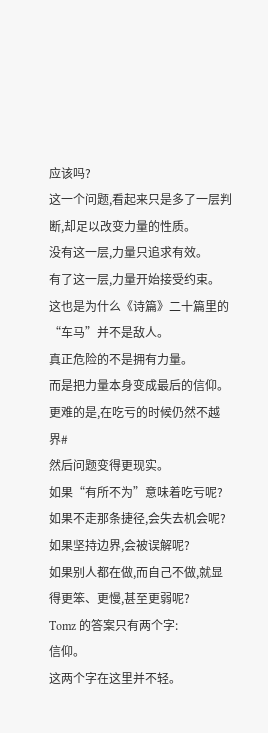应该吗?
这一个问题,看起来只是多了一层判断,却足以改变力量的性质。
没有这一层,力量只追求有效。
有了这一层,力量开始接受约束。
这也是为什么《诗篇》二十篇里的“车马”并不是敌人。
真正危险的不是拥有力量。
而是把力量本身变成最后的信仰。
更难的是,在吃亏的时候仍然不越界#
然后问题变得更现实。
如果“有所不为”意味着吃亏呢?
如果不走那条捷径,会失去机会呢?
如果坚持边界,会被误解呢?
如果别人都在做,而自己不做,就显得更笨、更慢,甚至更弱呢?
Tomz 的答案只有两个字:
信仰。
这两个字在这里并不轻。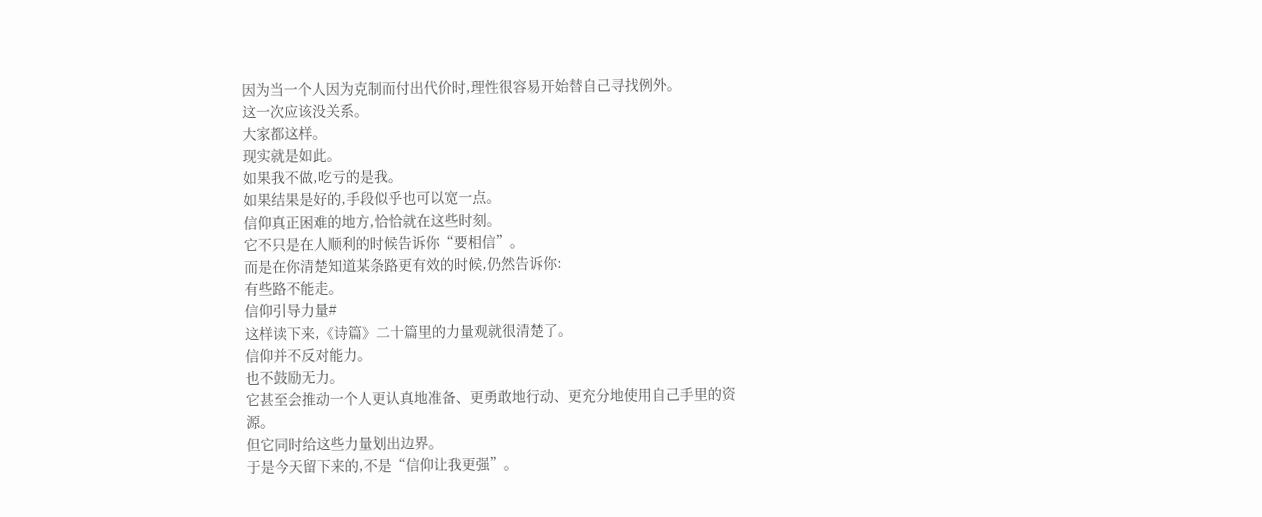因为当一个人因为克制而付出代价时,理性很容易开始替自己寻找例外。
这一次应该没关系。
大家都这样。
现实就是如此。
如果我不做,吃亏的是我。
如果结果是好的,手段似乎也可以宽一点。
信仰真正困难的地方,恰恰就在这些时刻。
它不只是在人顺利的时候告诉你“要相信”。
而是在你清楚知道某条路更有效的时候,仍然告诉你:
有些路不能走。
信仰引导力量#
这样读下来,《诗篇》二十篇里的力量观就很清楚了。
信仰并不反对能力。
也不鼓励无力。
它甚至会推动一个人更认真地准备、更勇敢地行动、更充分地使用自己手里的资源。
但它同时给这些力量划出边界。
于是今天留下来的,不是“信仰让我更强”。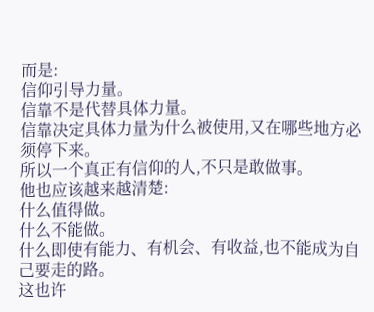而是:
信仰引导力量。
信靠不是代替具体力量。
信靠决定具体力量为什么被使用,又在哪些地方必须停下来。
所以一个真正有信仰的人,不只是敢做事。
他也应该越来越清楚:
什么值得做。
什么不能做。
什么即使有能力、有机会、有收益,也不能成为自己要走的路。
这也许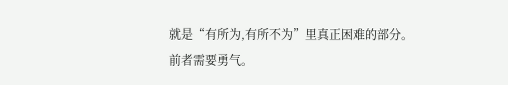就是“有所为,有所不为”里真正困难的部分。
前者需要勇气。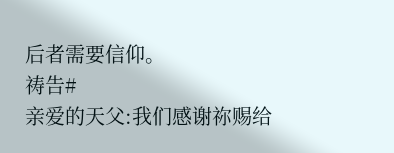后者需要信仰。
祷告#
亲爱的天父:我们感谢祢赐给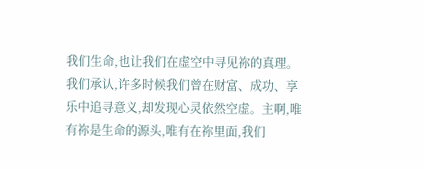我们生命,也让我们在虚空中寻见祢的真理。我们承认,许多时候我们曾在财富、成功、享乐中追寻意义,却发现心灵依然空虚。主啊,唯有祢是生命的源头,唯有在祢里面,我们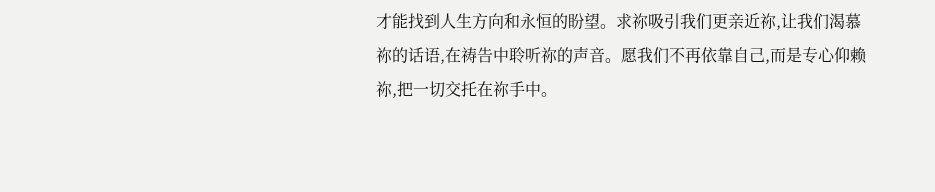才能找到人生方向和永恒的盼望。求祢吸引我们更亲近祢,让我们渴慕祢的话语,在祷告中聆听祢的声音。愿我们不再依靠自己,而是专心仰赖祢,把一切交托在祢手中。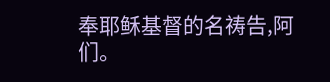奉耶稣基督的名祷告,阿们。